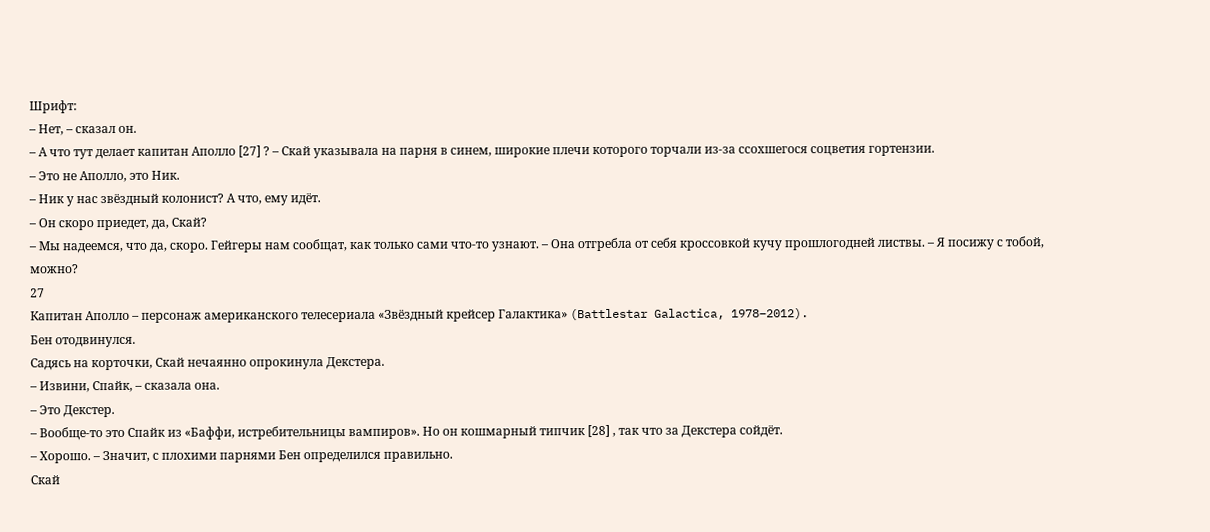Шрифт:
– Нет, – сказал он.
– А что тут делает капитан Аполло [27] ? – Скай указывала на парня в синем, широкие плечи которого торчали из-за ссохшегося соцветия гортензии.
– Это не Аполло, это Ник.
– Ник у нас звёздный колонист? А что, ему идёт.
– Он скоро приедет, да, Скай?
– Мы надеемся, что да, скоро. Гейгеры нам сообщат, как только сами что-то узнают. – Она отгребла от себя кроссовкой кучу прошлогодней листвы. – Я посижу с тобой, можно?
27
Капитан Аполло – персонаж американского телесериала «Звёздный крейсер Галактика» (Battlestar Galactica, 1978–2012).
Бен отодвинулся.
Садясь на корточки, Скай нечаянно опрокинула Декстера.
– Извини, Спайк, – сказала она.
– Это Декстер.
– Вообще-то это Спайк из «Баффи, истребительницы вампиров». Но он кошмарный типчик [28] , так что за Декстера сойдёт.
– Хорошо. – Значит, с плохими парнями Бен определился правильно.
Скай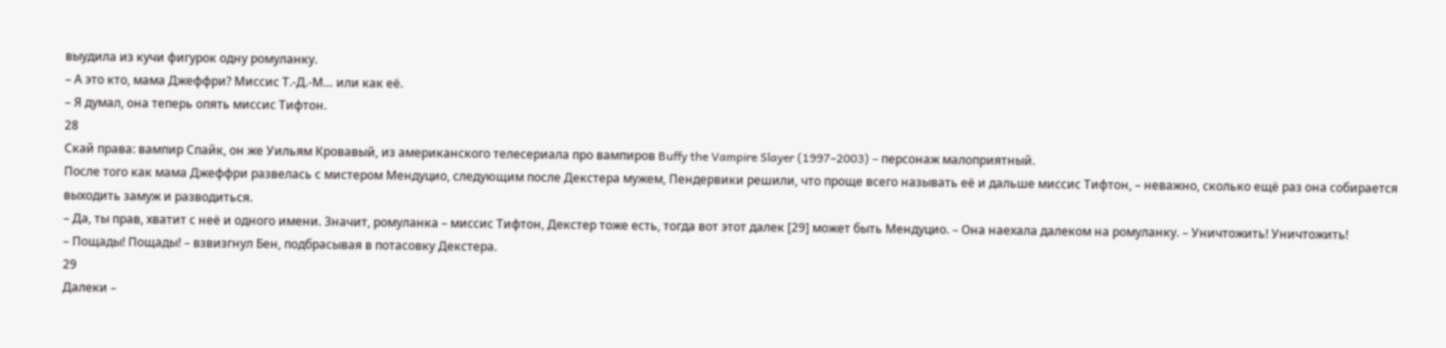выудила из кучи фигурок одну ромуланку.
– А это кто, мама Джеффри? Миссис Т.-Д.-М… или как её.
– Я думал, она теперь опять миссис Тифтон.
28
Скай права: вампир Спайк, он же Уильям Кровавый, из американского телесериала про вампиров Buffy the Vampire Slayer (1997–2003) – персонаж малоприятный.
После того как мама Джеффри развелась с мистером Мендуцио, следующим после Декстера мужем, Пендервики решили, что проще всего называть её и дальше миссис Тифтон, – неважно, сколько ещё раз она собирается выходить замуж и разводиться.
– Да, ты прав, хватит с неё и одного имени. Значит, ромуланка – миссис Тифтон, Декстер тоже есть, тогда вот этот далек [29] может быть Мендуцио. – Она наехала далеком на ромуланку. – Уничтожить! Уничтожить!
– Пощады! Пощады! – взвизгнул Бен, подбрасывая в потасовку Декстера.
29
Далеки –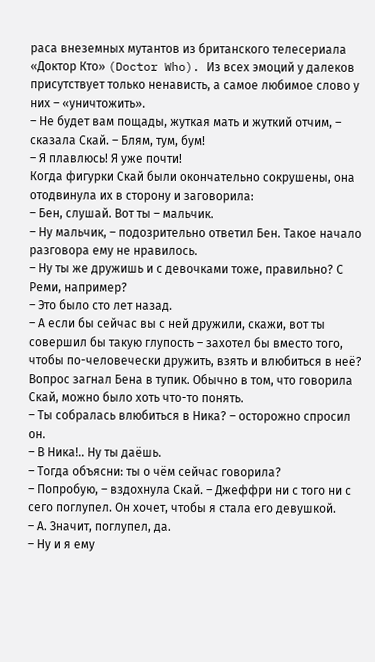раса внеземных мутантов из британского телесериала «Доктор Кто» (Doctor Who). Из всех эмоций у далеков присутствует только ненависть, а самое любимое слово у них – «уничтожить».
– Не будет вам пощады, жуткая мать и жуткий отчим, – сказала Скай. – Блям, тум, бум!
– Я плавлюсь! Я уже почти!
Когда фигурки Скай были окончательно сокрушены, она отодвинула их в сторону и заговорила:
– Бен, слушай. Вот ты – мальчик.
– Ну мальчик, – подозрительно ответил Бен. Такое начало разговора ему не нравилось.
– Ну ты же дружишь и с девочками тоже, правильно? С Реми, например?
– Это было сто лет назад.
– А если бы сейчас вы с ней дружили, скажи, вот ты совершил бы такую глупость – захотел бы вместо того, чтобы по-человечески дружить, взять и влюбиться в неё?
Вопрос загнал Бена в тупик. Обычно в том, что говорила Скай, можно было хоть что-то понять.
– Ты собралась влюбиться в Ника? – осторожно спросил он.
– В Ника!.. Ну ты даёшь.
– Тогда объясни: ты о чём сейчас говорила?
– Попробую, – вздохнула Скай. – Джеффри ни с того ни с сего поглупел. Он хочет, чтобы я стала его девушкой.
– А. Значит, поглупел, да.
– Ну и я ему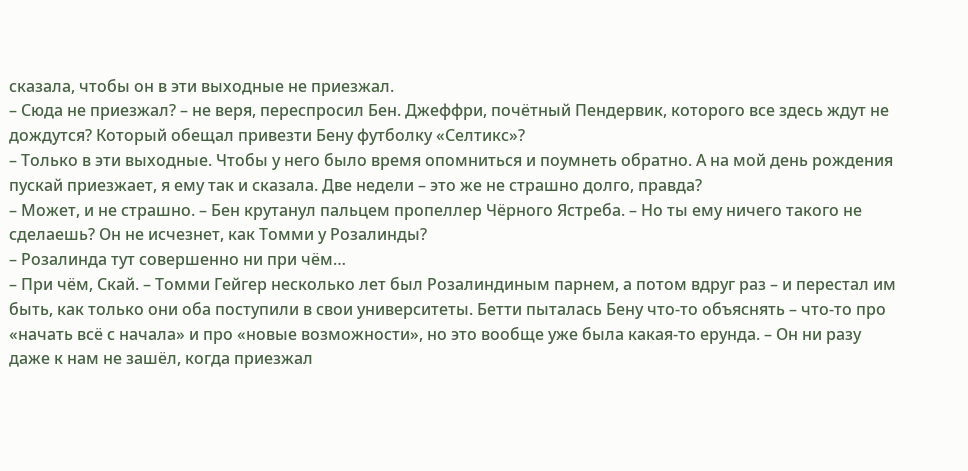сказала, чтобы он в эти выходные не приезжал.
– Сюда не приезжал? – не веря, переспросил Бен. Джеффри, почётный Пендервик, которого все здесь ждут не дождутся? Который обещал привезти Бену футболку «Селтикс»?
– Только в эти выходные. Чтобы у него было время опомниться и поумнеть обратно. А на мой день рождения пускай приезжает, я ему так и сказала. Две недели – это же не страшно долго, правда?
– Может, и не страшно. – Бен крутанул пальцем пропеллер Чёрного Ястреба. – Но ты ему ничего такого не сделаешь? Он не исчезнет, как Томми у Розалинды?
– Розалинда тут совершенно ни при чём…
– При чём, Скай. – Томми Гейгер несколько лет был Розалиндиным парнем, а потом вдруг раз – и перестал им быть, как только они оба поступили в свои университеты. Бетти пыталась Бену что-то объяснять – что-то про «начать всё с начала» и про «новые возможности», но это вообще уже была какая-то ерунда. – Он ни разу даже к нам не зашёл, когда приезжал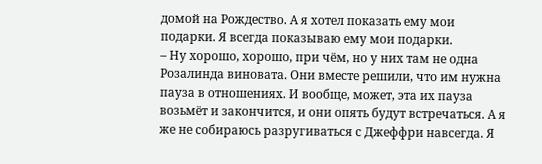домой на Рождество. А я хотел показать ему мои подарки. Я всегда показываю ему мои подарки.
– Ну хорошо, хорошо, при чём, но у них там не одна Розалинда виновата. Они вместе решили, что им нужна пауза в отношениях. И вообще, может, эта их пауза возьмёт и закончится, и они опять будут встречаться. А я же не собираюсь разругиваться с Джеффри навсегда. Я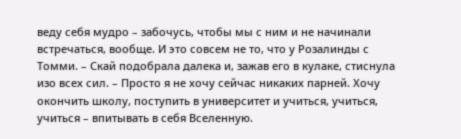веду себя мудро – забочусь, чтобы мы с ним и не начинали встречаться, вообще. И это совсем не то, что у Розалинды с Томми. – Скай подобрала далека и, зажав его в кулаке, стиснула изо всех сил. – Просто я не хочу сейчас никаких парней. Хочу окончить школу, поступить в университет и учиться, учиться, учиться – впитывать в себя Вселенную.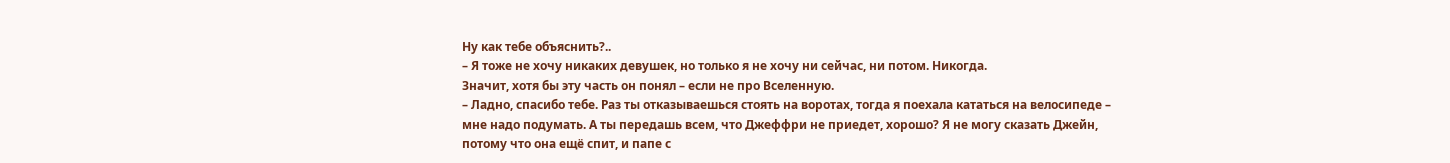Ну как тебе объяснить?..
– Я тоже не хочу никаких девушек, но только я не хочу ни сейчас, ни потом. Никогда.
Значит, хотя бы эту часть он понял – если не про Вселенную.
– Ладно, спасибо тебе. Раз ты отказываешься стоять на воротах, тогда я поехала кататься на велосипеде – мне надо подумать. А ты передашь всем, что Джеффри не приедет, хорошо? Я не могу сказать Джейн, потому что она ещё спит, и папе с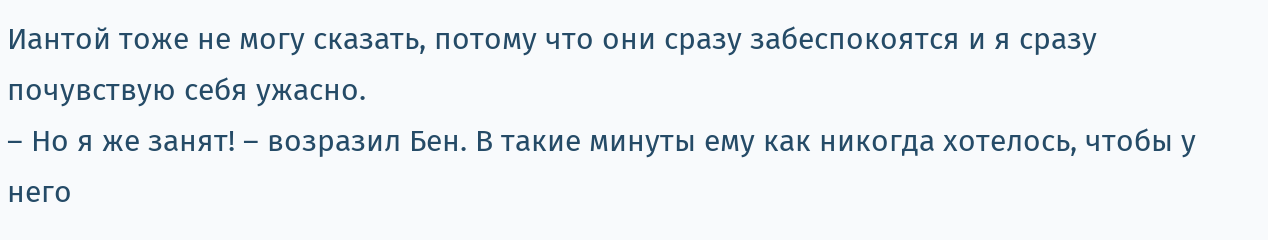Иантой тоже не могу сказать, потому что они сразу забеспокоятся и я сразу почувствую себя ужасно.
– Но я же занят! – возразил Бен. В такие минуты ему как никогда хотелось, чтобы у него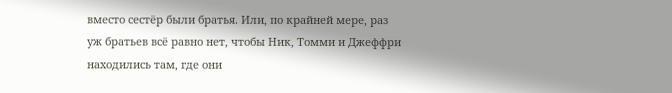вместо сестёр были братья. Или, по крайней мере, раз уж братьев всё равно нет, чтобы Ник, Томми и Джеффри находились там, где они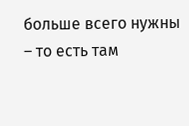больше всего нужны – то есть там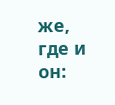же, где и он: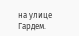на улице Гардем.